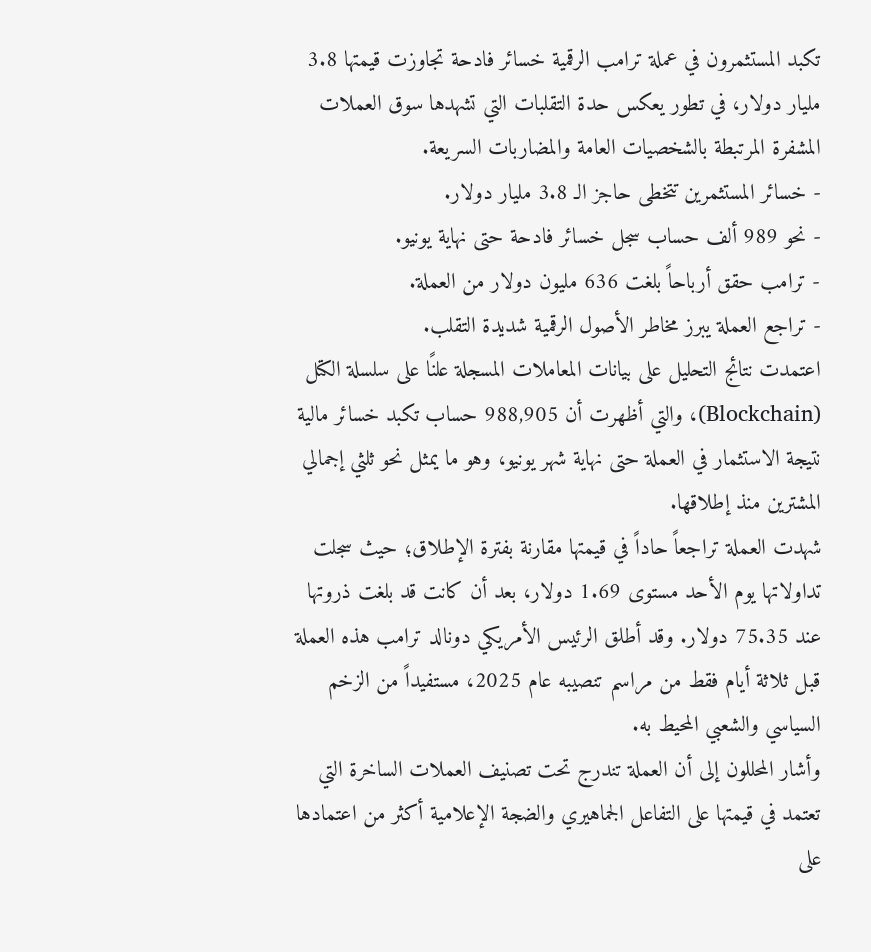تكبد المستثمرون في عملة ترامب الرقمية خسائر فادحة تجاوزت قيمتها 3.8 مليار دولار، في تطور يعكس حدة التقلبات التي تشهدها سوق العملات المشفرة المرتبطة بالشخصيات العامة والمضاربات السريعة.
- خسائر المستثمرين تتخطى حاجز الـ 3.8 مليار دولار.
- نحو 989 ألف حساب سجل خسائر فادحة حتى نهاية يونيو.
- ترامب حقق أرباحاً بلغت 636 مليون دولار من العملة.
- تراجع العملة يبرز مخاطر الأصول الرقمية شديدة التقلب.
اعتمدت نتائج التحليل على بيانات المعاملات المسجلة علنًا على سلسلة الكتل (Blockchain)، والتي أظهرت أن 988,905 حساب تكبد خسائر مالية نتيجة الاستثمار في العملة حتى نهاية شهر يونيو، وهو ما يمثل نحو ثلثي إجمالي المشترين منذ إطلاقها.
شهدت العملة تراجعاً حاداً في قيمتها مقارنة بفترة الإطلاق؛ حيث سجلت تداولاتها يوم الأحد مستوى 1.69 دولار، بعد أن كانت قد بلغت ذروتها عند 75.35 دولار. وقد أطلق الرئيس الأمريكي دونالد ترامب هذه العملة قبل ثلاثة أيام فقط من مراسم تنصيبه عام 2025، مستفيداً من الزخم السياسي والشعبي المحيط به.
وأشار المحللون إلى أن العملة تندرج تحت تصنيف العملات الساخرة التي تعتمد في قيمتها على التفاعل الجماهيري والضجة الإعلامية أكثر من اعتمادها على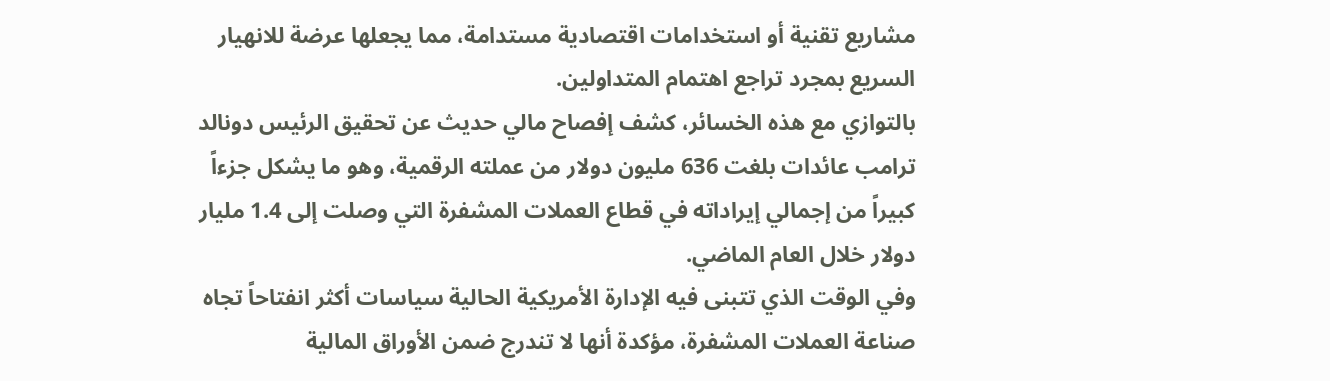مشاريع تقنية أو استخدامات اقتصادية مستدامة، مما يجعلها عرضة للانهيار السريع بمجرد تراجع اهتمام المتداولين.
بالتوازي مع هذه الخسائر، كشف إفصاح مالي حديث عن تحقيق الرئيس دونالد ترامب عائدات بلغت 636 مليون دولار من عملته الرقمية، وهو ما يشكل جزءاً كبيراً من إجمالي إيراداته في قطاع العملات المشفرة التي وصلت إلى 1.4 مليار دولار خلال العام الماضي.
وفي الوقت الذي تتبنى فيه الإدارة الأمريكية الحالية سياسات أكثر انفتاحاً تجاه صناعة العملات المشفرة، مؤكدة أنها لا تندرج ضمن الأوراق المالية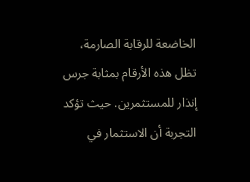الخاضعة للرقابة الصارمة، تظل هذه الأرقام بمثابة جرس إنذار للمستثمرين. حيث تؤكد التجربة أن الاستثمار في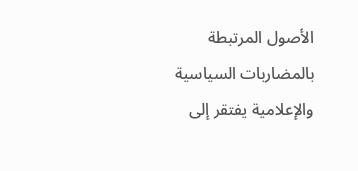الأصول المرتبطة بالمضاربات السياسية والإعلامية يفتقر إلى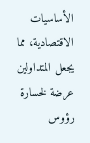الأساسيات الاقتصادية، مما يجعل المتداولين عرضة لخسارة رؤوس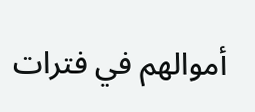أموالهم في فترات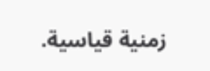زمنية قياسية.